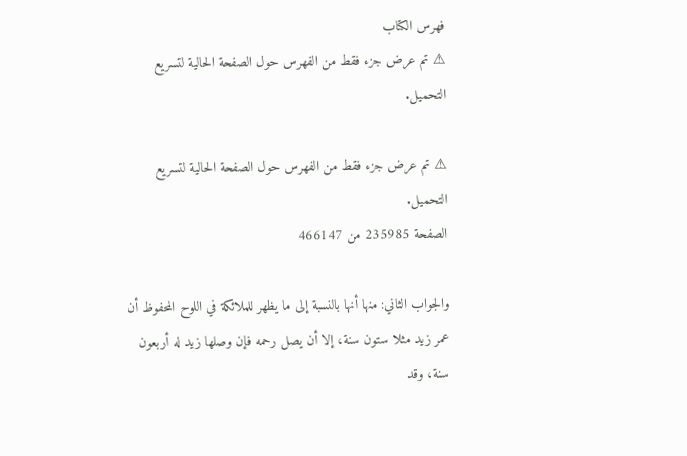فهرس الكتاب
⚠ تم عرض جزء فقط من الفهرس حول الصفحة الحالية لتسريع التحميل.

⚠ تم عرض جزء فقط من الفهرس حول الصفحة الحالية لتسريع التحميل.
الصفحة 235985 من 466147

والجواب الثاني: منها أنها بالنسبة إلى ما يظهر للملائكة في اللوح المحفوظ أن عمر زيد مثلا ستون سنة، إلا أن يصل رحمه فإن وصلها زيد له أربعون سنة، وقد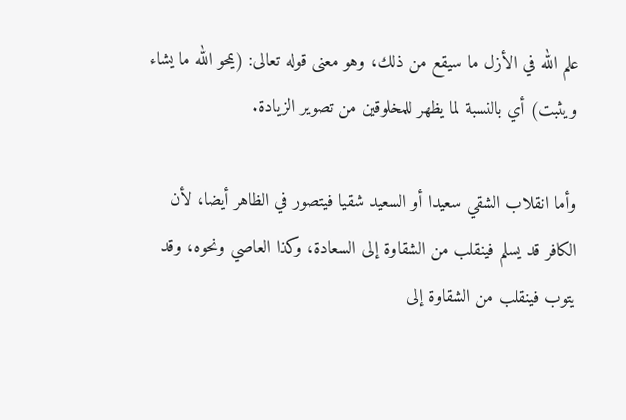علم الله في الأزل ما سيقع من ذلك، وهو معنى قوله تعالى: (يمحو الله ما يشاء ويثبت) أي بالنسبة لما يظهر للمخلوقين من تصوير الزيادة.

وأما انقلاب الشقي سعيدا أو السعيد شقيا فيتصور في الظاهر أيضا، لأن الكافر قد يسلم فينقلب من الشقاوة إلى السعادة، وكذا العاصي ونحوه، وقد يتوب فينقلب من الشقاوة إلى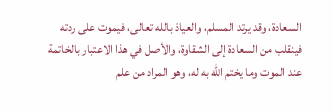السعادة، وقد يرتد المسلم، والعياذ بالله تعالى، فيموت على ردته فينقلب من السعادة إلى الشقاوة، والأصل في هذا الاعتبار بالخاتمة عند الموت وما يختم الله به له، وهو المراد من علم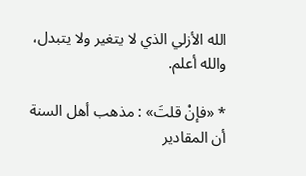الله الأزلي الذي لا يتغير ولا يتبدل، والله أعلم.

* «فإنْ قلتَ» : مذهب أهل السنة أن المقادير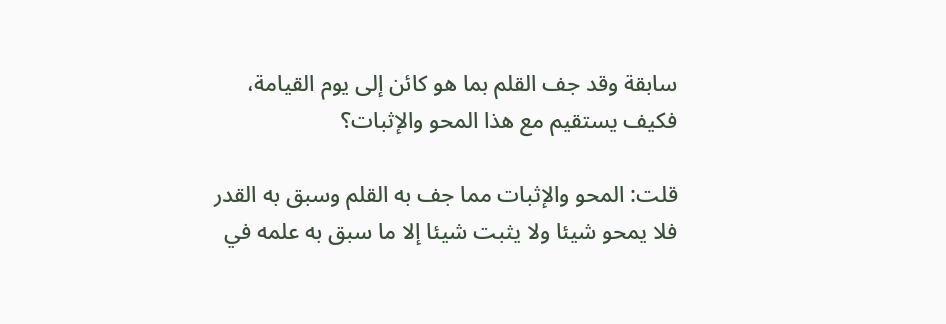سابقة وقد جف القلم بما هو كائن إلى يوم القيامة، فكيف يستقيم مع هذا المحو والإثبات؟

قلت: المحو والإثبات مما جف به القلم وسبق به القدر فلا يمحو شيئا ولا يثبت شيئا إلا ما سبق به علمه في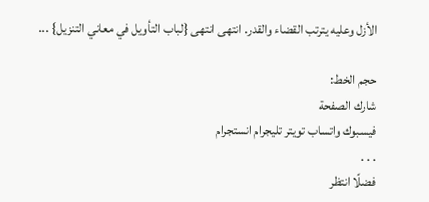الأزل وعليه يترتب القضاء والقدر. انتهى انتهى {لباب التأويل في معاني التنزيل} ...

حجم الخط:
شارك الصفحة
فيسبوك واتساب تويتر تليجرام انستجرام
. . .
فضلًا انتظر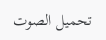تحميل الصوت